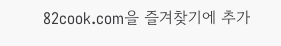82cook.com을 즐겨찾기에 추가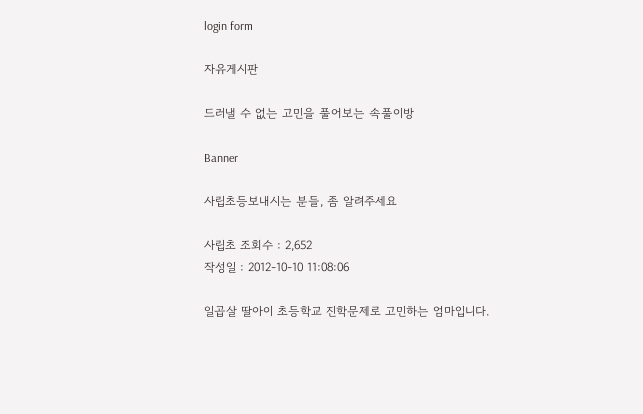login form

자유게시판

드러낼 수 없는 고민을 풀어보는 속풀이방

Banner

사립초등보내시는 분들, 좀 알려주세요

사립초 조회수 : 2,652
작성일 : 2012-10-10 11:08:06

일곱살 딸아이 초등학교 진학문제로 고민하는 엄마입니다.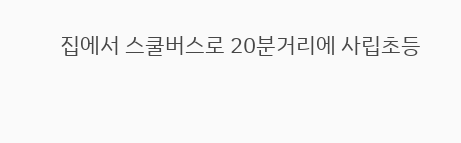집에서 스쿨버스로 20분거리에 사립초등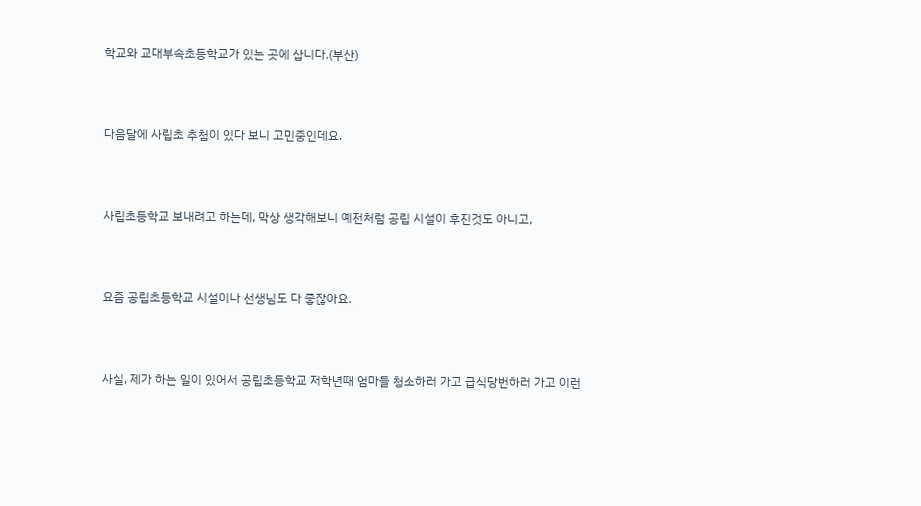학교와 교대부속초등학교가 있는 곳에 삽니다.(부산)



다음달에 사립초 추첨이 있다 보니 고민중인데요.



사립초등학교 보내려고 하는데, 막상 생각해보니 예전처럼 공립 시설이 후진것도 아니고,



요즘 공립초등학교 시설이나 선생님도 다 좋잖아요.



사실, 제가 하는 일이 있어서 공립초등학교 저학년때 엄마들 청소하러 가고 급식당번하러 가고 이런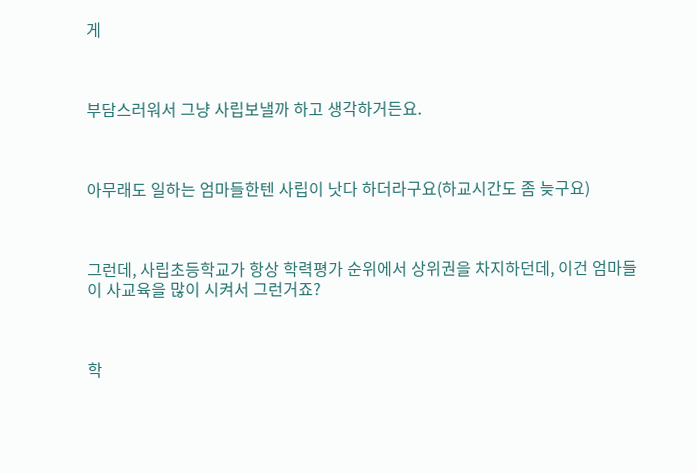게



부담스러워서 그냥 사립보낼까 하고 생각하거든요.



아무래도 일하는 엄마들한텐 사립이 낫다 하더라구요(하교시간도 좀 늦구요)



그런데, 사립초등학교가 항상 학력평가 순위에서 상위권을 차지하던데, 이건 엄마들이 사교육을 많이 시켜서 그런거죠?



학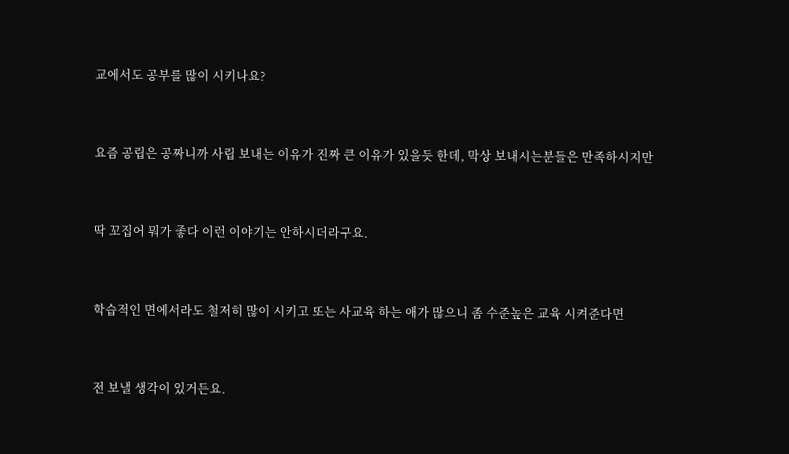교에서도 공부를 많이 시키나요?



요즘 공립은 공짜니까 사립 보내는 이유가 진짜 큰 이유가 있을듯 한데, 막상 보내시는분들은 만족하시지만



딱 꼬집어 뭐가 좋다 이런 이야기는 안하시더라구요.



학습적인 면에서라도 철저히 많이 시키고 또는 사교육 하는 애가 많으니 좀 수준높은 교육 시켜준다면



전 보낼 생각이 있거든요.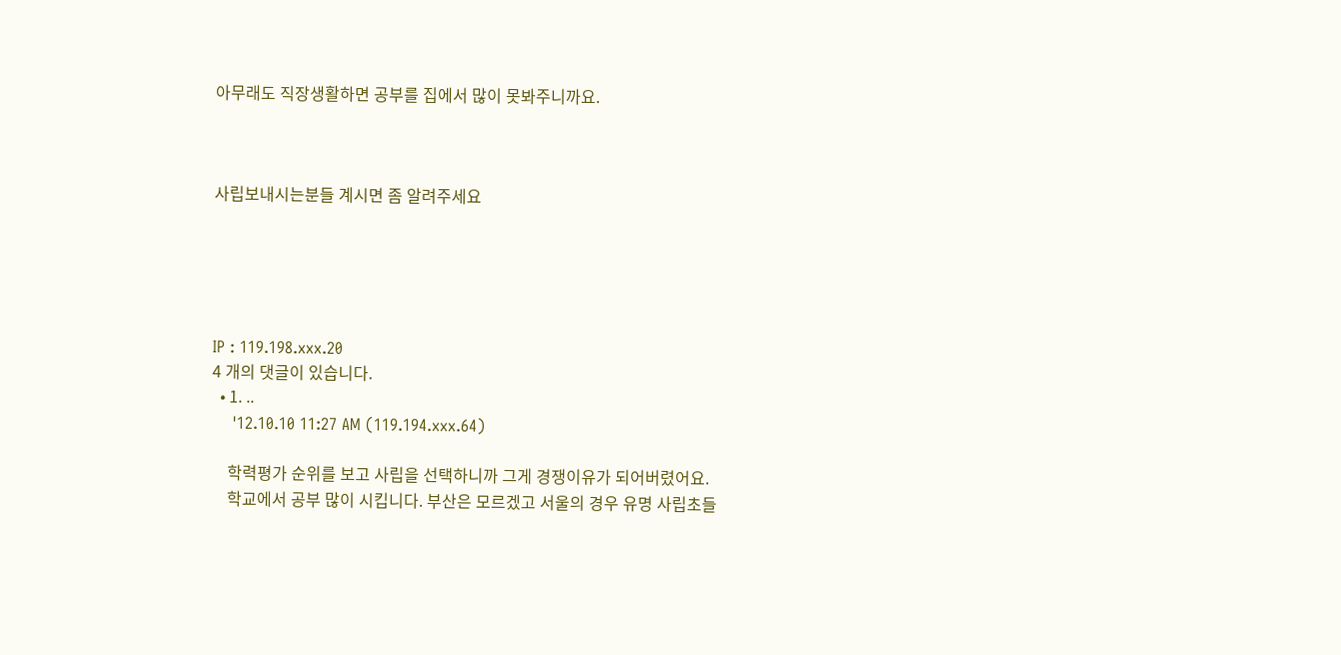아무래도 직장생활하면 공부를 집에서 많이 못봐주니까요.



사립보내시는분들 계시면 좀 알려주세요





IP : 119.198.xxx.20
4 개의 댓글이 있습니다.
  • 1. ..
    '12.10.10 11:27 AM (119.194.xxx.64)

    학력평가 순위를 보고 사립을 선택하니까 그게 경쟁이유가 되어버렸어요.
    학교에서 공부 많이 시킵니다. 부산은 모르겠고 서울의 경우 유명 사립초들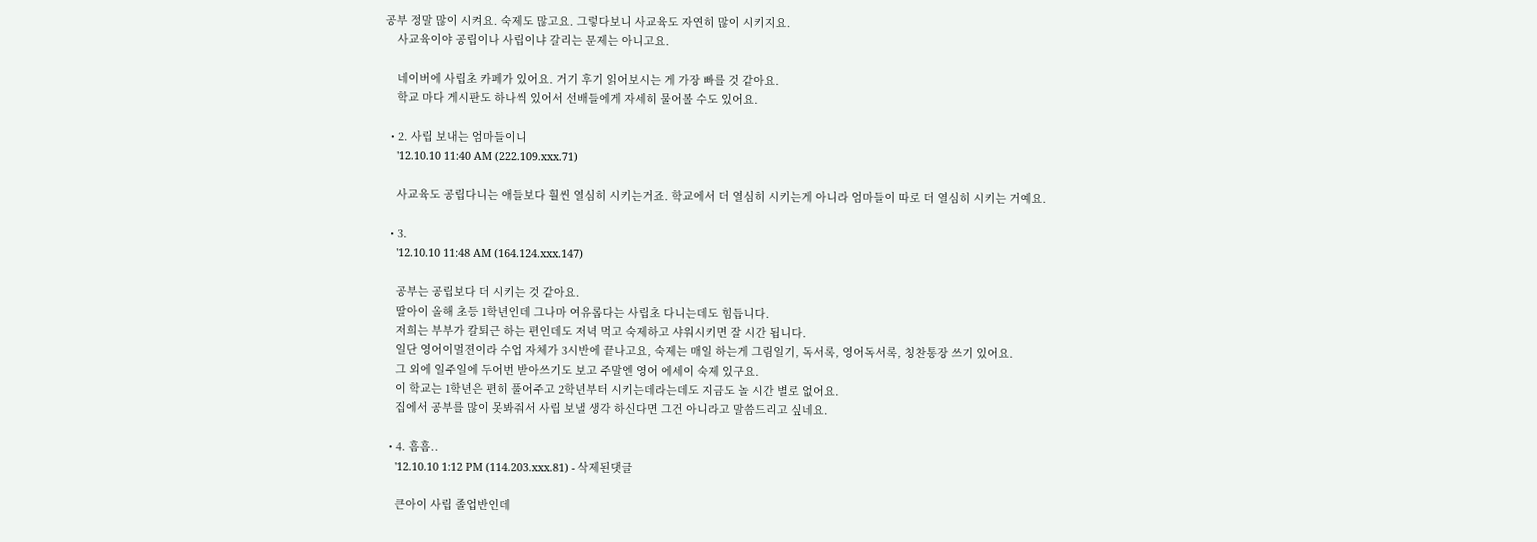공부 정말 많이 시켜요. 숙제도 많고요. 그렇다보니 사교육도 자연히 많이 시키지요.
    사교육이야 공립이나 사립이냐 갈리는 문제는 아니고요.

    네이버에 사립초 카페가 있어요. 거기 후기 읽어보시는 게 가장 빠를 것 같아요.
    학교 마다 게시판도 하나씩 있어서 선배들에게 자세히 물어볼 수도 있어요.

  • 2. 사립 보내는 엄마들이니
    '12.10.10 11:40 AM (222.109.xxx.71)

    사교육도 공립다니는 애들보다 훨씬 열심히 시키는거죠. 학교에서 더 열심히 시키는게 아니라 엄마들이 따로 더 열심히 시키는 거예요.

  • 3.
    '12.10.10 11:48 AM (164.124.xxx.147)

    공부는 공립보다 더 시키는 것 같아요.
    딸아이 올해 초등 1학년인데 그나마 여유롭다는 사립초 다니는데도 힘듭니다.
    저희는 부부가 칼퇴근 하는 편인데도 저녁 먹고 숙제하고 샤워시키면 잘 시간 됩니다.
    일단 영어이멀젼이라 수업 자체가 3시반에 끝나고요, 숙제는 매일 하는게 그림일기, 독서록, 영어독서록, 칭찬통장 쓰기 있어요.
    그 외에 일주일에 두어번 받아쓰기도 보고 주말엔 영어 에세이 숙제 있구요.
    이 학교는 1학년은 편히 풀어주고 2학년부터 시키는데라는데도 지금도 놀 시간 별로 없어요.
    집에서 공부를 많이 못봐줘서 사립 보낼 생각 하신다면 그건 아니라고 말씀드리고 싶네요.

  • 4. 흠흠..
    '12.10.10 1:12 PM (114.203.xxx.81) - 삭제된댓글

    큰아이 사립 졸업반인데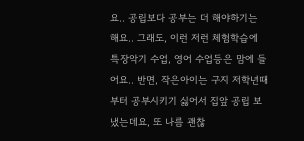요.. 공립보다 공부는 더 해야하기는 해요.. 그래도, 이런 저런 체험학습에 특장악기 수업, 영어 수업등은 맘에 들어요.. 반면, 작은아이는 구지 저학년때부터 공부시키기 싫어서 집앞 공립 보냈는데요, 또 나름 괜찮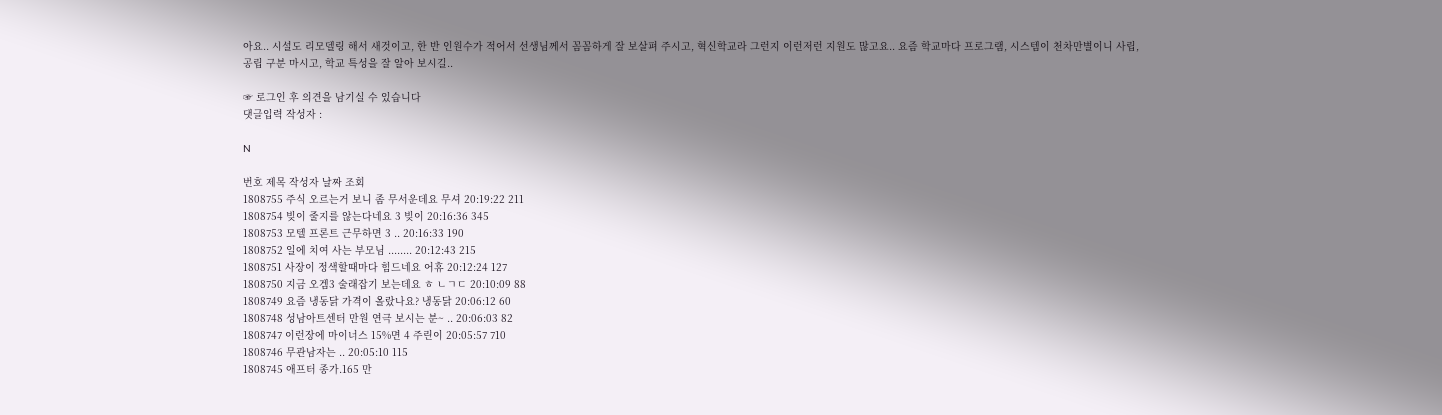아요.. 시설도 리모델링 해서 새것이고, 한 반 인원수가 적어서 선생님께서 꼼꼼하게 잘 보살펴 주시고, 혁신학교라 그런지 이런저런 지원도 많고요.. 요즘 학교마다 프로그램, 시스템이 천차만별이니 사립, 공립 구분 마시고, 학교 특성을 잘 알아 보시길..

☞ 로그인 후 의견을 남기실 수 있습니다
댓글입력 작성자 :

N

번호 제목 작성자 날짜 조회
1808755 주식 오르는거 보니 좀 무서운데요 무셔 20:19:22 211
1808754 빚이 줄지를 않는다네요 3 빚이 20:16:36 345
1808753 모텔 프론트 근무하면 3 .. 20:16:33 190
1808752 일에 치여 사는 부모님 ........ 20:12:43 215
1808751 사장이 정색할때마다 힘드네요 어휴 20:12:24 127
1808750 지금 오겜3 술래잡기 보는데요 ㅎ ㄴㄱㄷ 20:10:09 88
1808749 요즘 냉동닭 가격이 올랐나요? 냉동닭 20:06:12 60
1808748 성남아트센터 만원 연극 보시는 분~ .. 20:06:03 82
1808747 이런장에 마이너스 15%면 4 주린이 20:05:57 710
1808746 무관남자는 .. 20:05:10 115
1808745 애프터 종가.165 만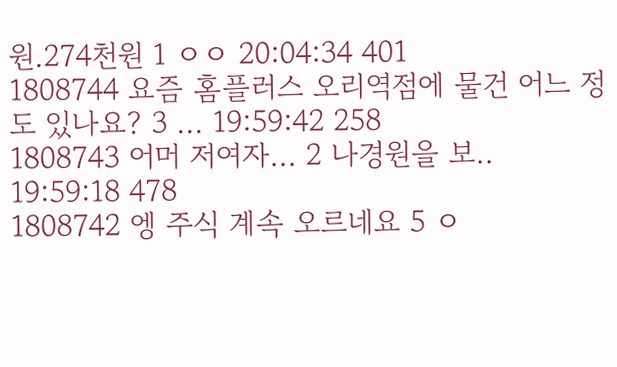원.274천원 1 ㅇㅇ 20:04:34 401
1808744 요즘 홈플러스 오리역점에 물건 어느 정도 있나요? 3 ... 19:59:42 258
1808743 어머 저여자... 2 나경원을 보.. 19:59:18 478
1808742 엥 주식 계속 오르네요 5 ㅇ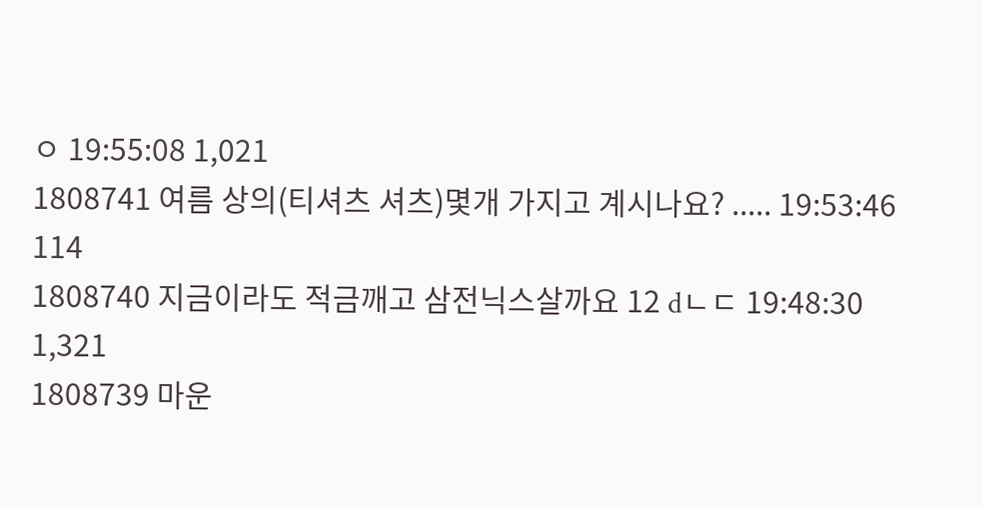ㅇ 19:55:08 1,021
1808741 여름 상의(티셔츠 셔츠)몇개 가지고 계시나요? ..... 19:53:46 114
1808740 지금이라도 적금깨고 삼전닉스살까요 12 dㄴㄷ 19:48:30 1,321
1808739 마운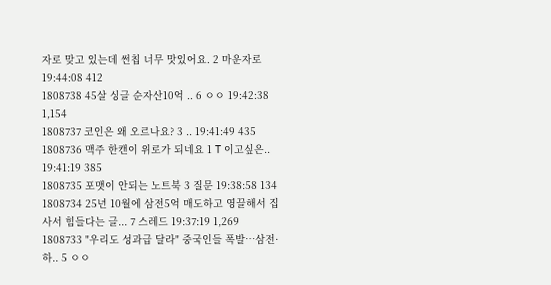자로 맞고 있는데 썬칩 너무 맛있어요. 2 마운자로 19:44:08 412
1808738 45살 싱글 순자산10억 .. 6 ㅇㅇ 19:42:38 1,154
1808737 코인은 왜 오르나요? 3 .. 19:41:49 435
1808736 맥주 한캔이 위로가 되네요 1 T 이고싶은.. 19:41:19 385
1808735 포맷이 안되는 노트북 3 질문 19:38:58 134
1808734 25년 10월에 삼전5억 매도하고 영끌해서 집사서 힘들다는 글... 7 스레드 19:37:19 1,269
1808733 "우리도 성과급 달라" 중국인들 폭발…삼전·하.. 5 ㅇㅇ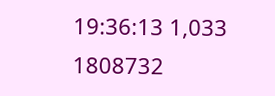19:36:13 1,033
1808732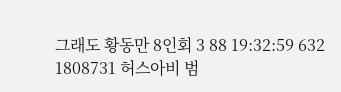그래도 황동만 8인회 3 88 19:32:59 632
1808731 허스아비 범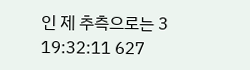인 제 추측으로는 3 19:32:11 627